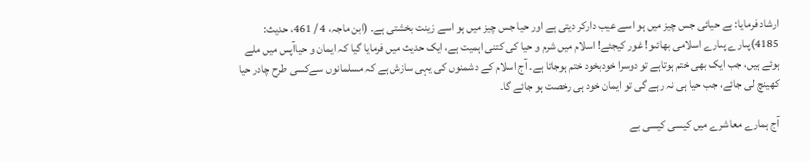ارشاد فرمایا: بے حیائی جس چیز میں ہو اسے عیب دارکر دیتی ہے اور حیا جس چیز میں ہو اسے زینت بخشتی ہے۔ (ابن ماجہ، 4 / 461، حدیث: 4185)پىارے پىارے اسلامى بھائىو! غور کیجئے! اسلام میں شرم و حیا کی کتنی اہمیت ہے، ایک حدیث میں فرمایا گیا کہ ایمان و حیاآپس میں ملے ہوئے ہیں، جب ایک بھی ختم ہوتاہے تو دوسرا خودبخود ختم ہوجاتا ہے۔ آج اسلام کے دشمنوں کی یہی سازش ہے کہ مسلمانوں سےکسی طرح چادر حیا کھینچ لی جائے، جب حیا ہی نہ رہے گی تو ایمان خود ہی رخصت ہو جائے گا۔

آج ہمارے معاشرے میں کیسی کیسی بے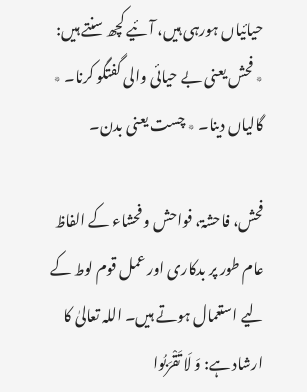حیائیاں ہورہی ہیں، آئیے کچھ سنتے ہیں: ٭ فحش یعنی بے حیائی والی گفتگو کرنا۔ ٭ گالیاں دینا۔ ٭ چست یعنی بدن۔

فحش، فاحشۃ، فواحش و فحشاء کے الفاظ عام طور پر بدکاری اور عمل قوم لوط کے لیے استعمال ہوتے ہیں۔ اللہ تعالیٰ کا ارشاد ہے: وَ لَا تَقْرَبُوا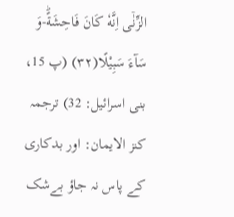الزِّنٰۤى اِنَّهٗ كَانَ فَاحِشَةًؕ-وَ سَآءَ سَبِیْلًا(۳۲) (پ 15، بنی اسرائیل: 32) ترجمہ کنز الایمان: اور بدکاری کے پاس نہ جاؤ بےشک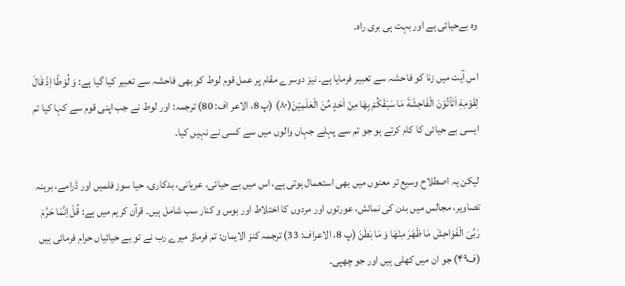وہ بےحیائی ہے اور بہت ہی بری راہ۔

اس آیت میں زنا کو فاحشہ سے تعبیر فرمایا ہے۔ نیز دوسرے مقام پر عمل قوم لوط کو بھی فاحشہ سے تعبیر کیا گیا ہے: وَ لُوْطًا اِذْ قَالَ لِقَوْمِهٖۤ اَتَاْتُوْنَ الْفَاحِشَةَ مَا سَبَقَكُمْ بِهَا مِنْ اَحَدٍ مِّنَ الْعٰلَمِیْنَ(۸۰) (پ 8، الاعر اف: 80) ترجمہ: اور لوط نے جب اپنی قوم سے کہا کیا تم ایسی بے حیائی کا کام کرتے ہو جو تم سے پہلے جہاں والوں میں سے کسی نے نہیں کیا۔

لیکن یہ اصطلاح وسیع تر معنوں میں بھی استعمال ہوتی ہے، اس میں بے حیائی، عریانی، بدکاری، حیا سوز فلمیں اور ڈرامے، برہنہ تصاویر، مجالس میں بدن کی نمائش، عورتوں اور مردوں کا اختلاط اور بوس و کنار سب شامل ہیں۔ قرآن کریم میں ہے: قُلْ اِنَّمَا حَرَّمَ رَبِّیَ الْفَوَاحِشَ مَا ظَهَرَ مِنْهَا وَ مَا بَطَنَ (پ 8، الاعراف: 33) ترجمہ کنز الایمان: تم فرماؤ میرے رب نے تو بے حیائیاں حرام فرمائی ہیں (ف۴۹) جو ان میں کھلی ہیں اور جو چھپی۔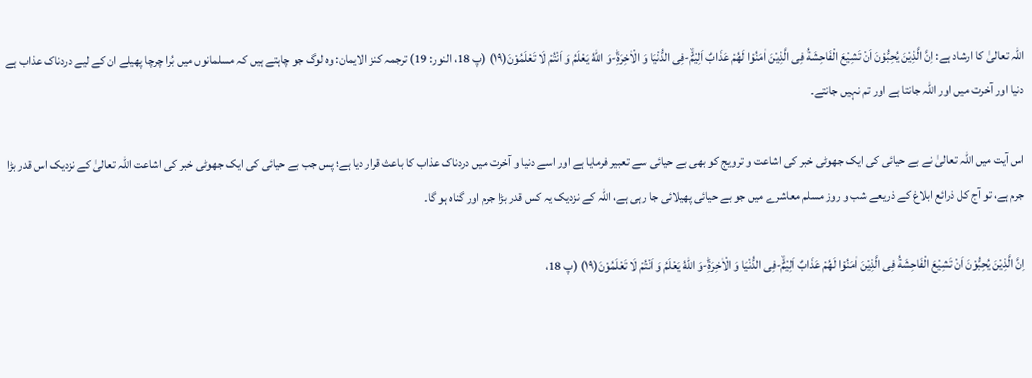اللہ تعالیٰ کا ارشاد ہے: اِنَّ الَّذِیْنَ یُحِبُّوْنَ اَنْ تَشِیْعَ الْفَاحِشَةُ فِی الَّذِیْنَ اٰمَنُوْا لَهُمْ عَذَابٌ اَلِیْمٌۙ-فِی الدُّنْیَا وَ الْاٰخِرَةِؕ-وَ اللّٰهُ یَعْلَمُ وَ اَنْتُمْ لَا تَعْلَمُوْنَ(۱۹) (پ 18، النور: 19) ترجمہ کنز الایمان: وہ لوگ جو چاہتے ہیں کہ مسلمانوں میں بُرا چرچا پھیلے ان کے لیے دردناک عذاب ہے دنیا اور آخرت میں اور اللہ جانتا ہے اور تم نہیں جانتے۔

اس آیت میں اللہ تعالیٰ نے بے حیائی کی ایک جھوٹی خبر کی اشاعت و ترویج کو بھی بے حیائی سے تعبیر فرمایا ہے اور اسے دنیا و آخرت میں دردناک عذاب کا باعث قرار دیا ہے؛ پس جب بے حیائی کی ایک جھوٹی خبر کی اشاعت اللہ تعالیٰ کے نزدیک اس قدر بڑا جرم ہے، تو آج کل ذرائع ابلاغ کے ذریعے شب و روز مسلم معاشرے میں جو بے حیائی پھیلائی جا رہی ہے، اللہ کے نزدیک یہ کس قدر بڑا جرم اور گناہ ہو گا۔

اِنَّ الَّذِیْنَ یُحِبُّوْنَ اَنْ تَشِیْعَ الْفَاحِشَةُ فِی الَّذِیْنَ اٰمَنُوْا لَهُمْ عَذَابٌ اَلِیْمٌۙ-فِی الدُّنْیَا وَ الْاٰخِرَةِؕ-وَ اللّٰهُ یَعْلَمُ وَ اَنْتُمْ لَا تَعْلَمُوْنَ(۱۹) (پ 18،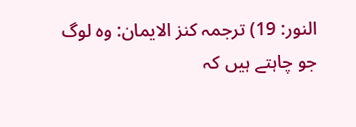النور: 19) ترجمہ کنز الایمان: وہ لوگ جو چاہتے ہیں کہ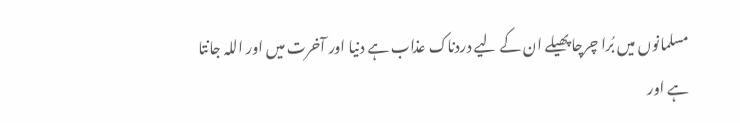مسلمانوں میں بُرا چرچا پھیلے ان کے لیے دردناک عذاب ہے دنیا اور آخرت میں اور اللہ جانتا ہے اور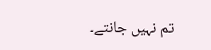تم نہیں جانتے۔